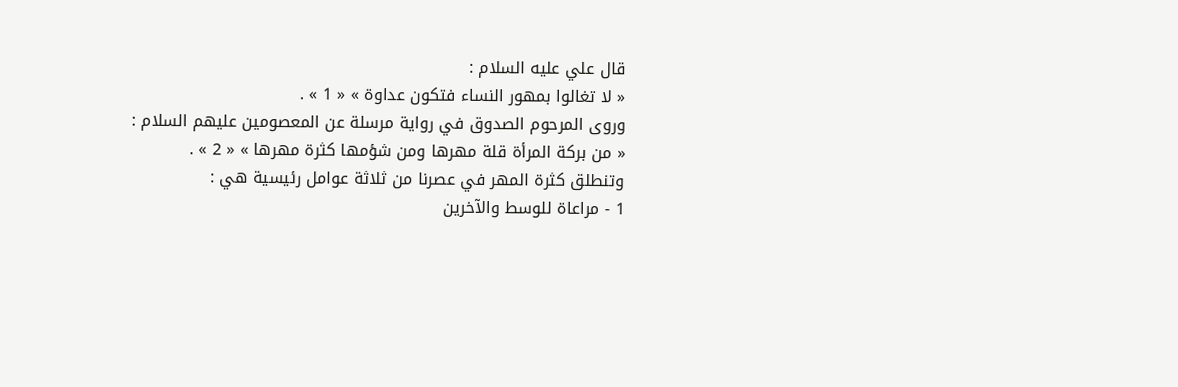قال علي عليه السلام :
« لا تغالوا بمهور النساء فتكون عداوة » « 1 » .
وروى المرحوم الصدوق في رواية مرسلة عن المعصومين عليهم السلام :
« من بركة المرأة قلة مهرها ومن شؤمها كثرة مهرها » « 2 » .
وتنطلق كثرة المهر في عصرنا من ثلاثة عوامل رئيسية هي :
1 - مراعاة للوسط والآخرين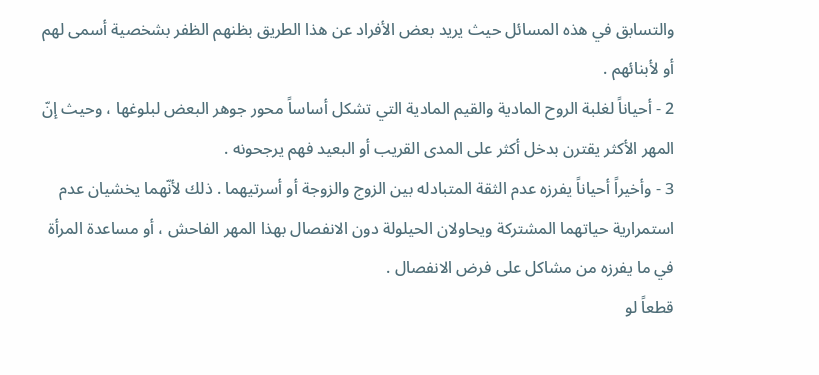والتسابق في هذه المسائل حيث يريد بعض الأفراد عن هذا الطريق بظنهم الظفر بشخصية أسمى لهم أو لأبنائهم .
2 - أحياناً لغلبة الروح المادية والقيم المادية التي تشكل أساساً محور جوهر البعض لبلوغها ، وحيث إنّ المهر الأكثر يقترن بدخل أكثر على المدى القريب أو البعيد فهم يرجحونه .
3 - وأخيراً أحياناً يفرزه عدم الثقة المتبادله بين الزوج والزوجة أو أسرتيهما . ذلك لأنّهما يخشيان عدم استمرارية حياتهما المشتركة ويحاولان الحيلولة دون الانفصال بهذا المهر الفاحش ، أو مساعدة المرأة في ما يفرزه من مشاكل على فرض الانفصال .
قطعاً لو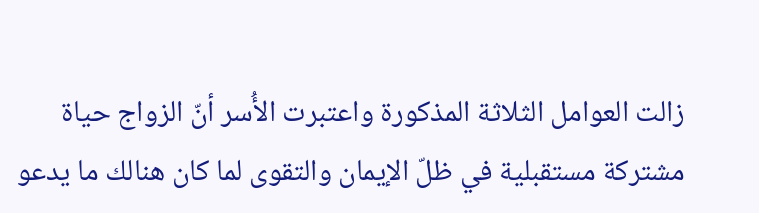زالت العوامل الثلاثة المذكورة واعتبرت الأُسر أنّ الزواج حياة مشتركة مستقبلية في ظلّ الإيمان والتقوى لما كان هنالك ما يدعو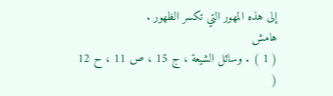إلى هذه المهور التي تكسر الظهور .
هامش
( 1 ) . وسائل الشيعة ، ج 15 ، ص 11 ، ح 12
(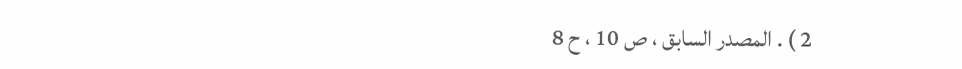2 ) . المصدر السابق ، ص 10 ، ح 8